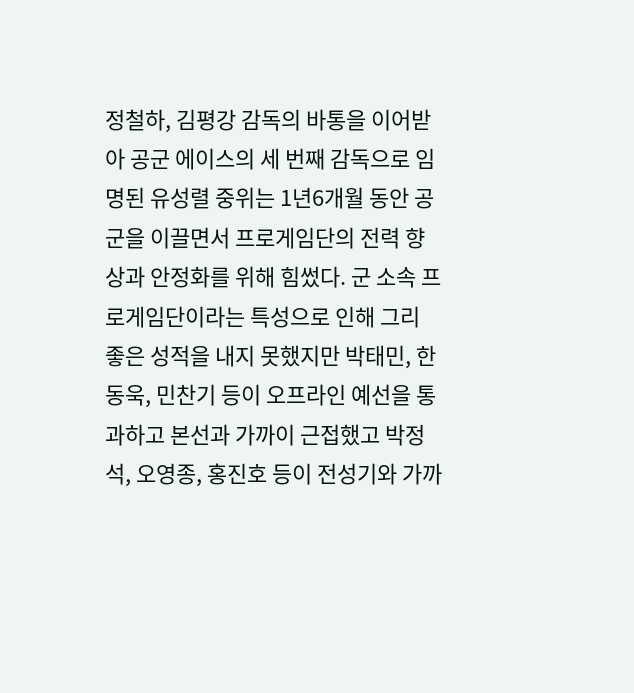정철하, 김평강 감독의 바통을 이어받아 공군 에이스의 세 번째 감독으로 임명된 유성렬 중위는 1년6개월 동안 공군을 이끌면서 프로게임단의 전력 향상과 안정화를 위해 힘썼다. 군 소속 프로게임단이라는 특성으로 인해 그리 좋은 성적을 내지 못했지만 박태민, 한동욱, 민찬기 등이 오프라인 예선을 통과하고 본선과 가까이 근접했고 박정석, 오영종, 홍진호 등이 전성기와 가까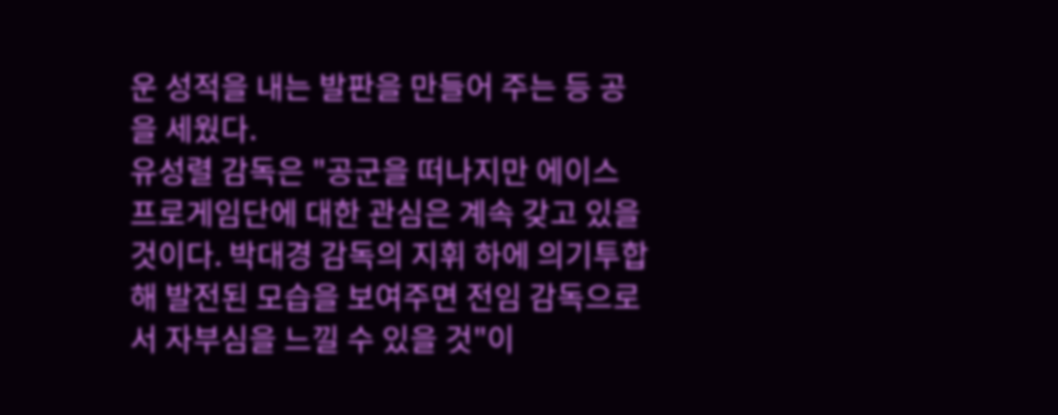운 성적을 내는 발판을 만들어 주는 등 공을 세웠다.
유성렬 감독은 "공군을 떠나지만 에이스 프로게임단에 대한 관심은 계속 갖고 있을 것이다. 박대경 감독의 지휘 하에 의기투합해 발전된 모습을 보여주면 전임 감독으로서 자부심을 느낄 수 있을 것"이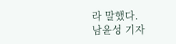라 말했다.
남윤성 기자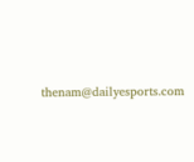thenam@dailyesports.com